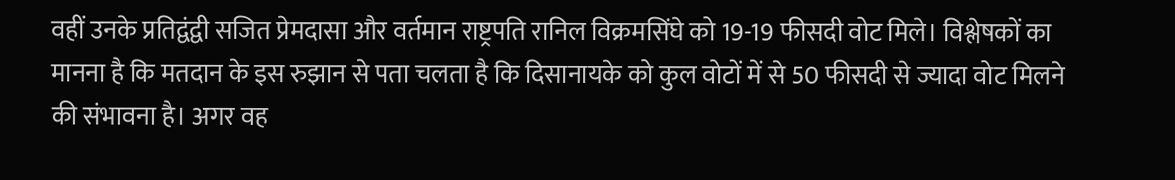वहीं उनके प्रतिद्वंद्वी सजित प्रेमदासा और वर्तमान राष्ट्रपति रानिल विक्रमसिंघे को 19-19 फीसदी वोट मिले। विश्लेषकों का मानना है कि मतदान के इस रुझान से पता चलता है कि दिसानायके को कुल वोटों में से 50 फीसदी से ज्यादा वोट मिलने की संभावना है। अगर वह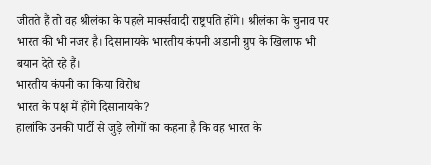जीतते हैं तो वह श्रीलंका के पहले मार्क्सवादी राष्ट्रपति होंगे। श्रीलंका के चुनाव पर भारत की भी नजर है। दिसानायके भारतीय कंपनी अडानी ग्रुप के खिलाफ भी बयान देते रहे हैं।
भारतीय कंपनी का किया विरोध
भारत के पक्ष में होंगे दिसानायके?
हालांकि उनकी पार्टी से जुड़े लोगों का कहना है कि वह भारत के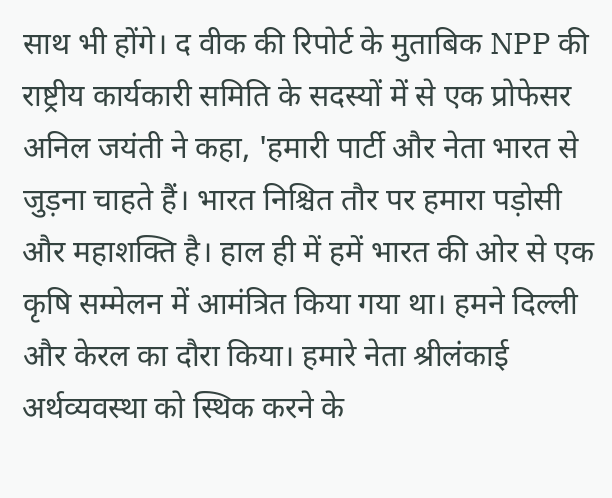साथ भी होंगे। द वीक की रिपोर्ट के मुताबिक NPP की राष्ट्रीय कार्यकारी समिति के सदस्यों में से एक प्रोफेसर अनिल जयंती ने कहा, 'हमारी पार्टी और नेता भारत से जुड़ना चाहते हैं। भारत निश्चित तौर पर हमारा पड़ोसी और महाशक्ति है। हाल ही में हमें भारत की ओर से एक कृषि सम्मेलन में आमंत्रित किया गया था। हमने दिल्ली और केरल का दौरा किया। हमारे नेता श्रीलंकाई अर्थव्यवस्था को स्थिक करने के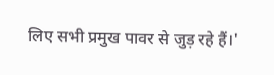लिए सभी प्रमुख पावर से जुड़ रहे हैं।'